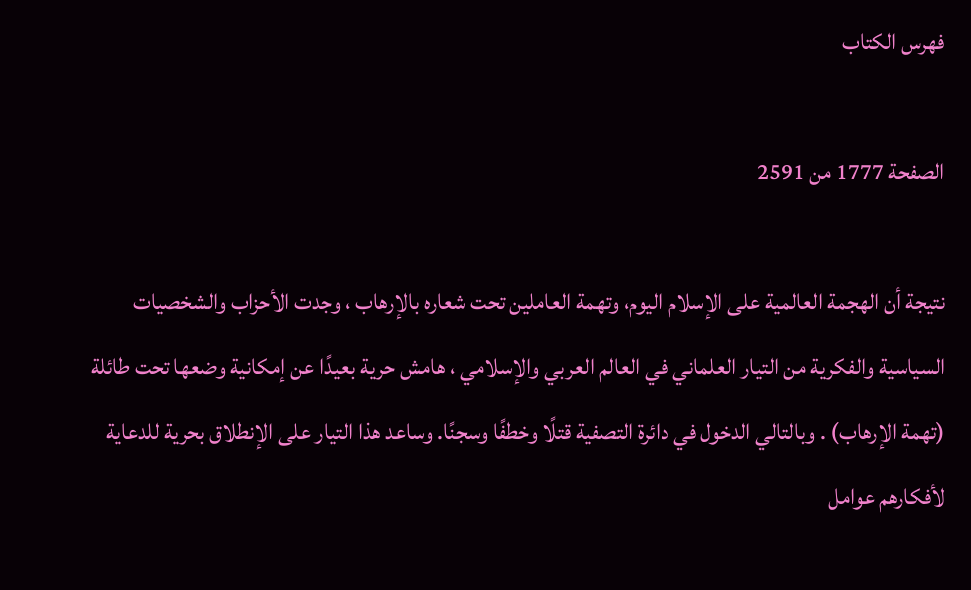فهرس الكتاب

الصفحة 1777 من 2591

نتيجة أن الهجمة العالمية على الإسلام اليوم، وتهمة العاملين تحت شعاره بالإرهاب ، وجدت الأحزاب والشخصيات السياسية والفكرية من التيار العلماني في العالم العربي والإسلامي ، هامش حرية بعيدًا عن إمكانية وضعها تحت طائلة (تهمة الإرهاب) . وبالتالي الدخول في دائرة التصفية قتلًا وخطفًا وسجنًا. وساعد هذا التيار على الإنطلاق بحرية للدعاية لأفكارهم عوامل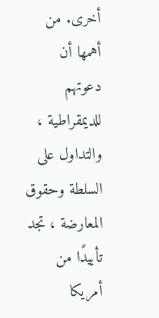أخرى. من أهمها أن دعوتهم للديمقراطية ، والتداول على السلطة وحقوق المعارضة ، تجد تأييدًا من أمريكا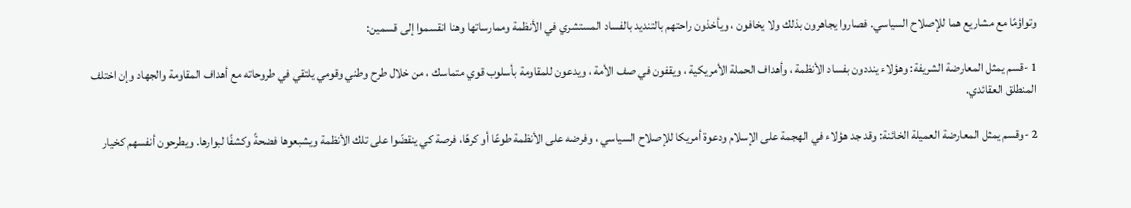وتواؤمًا مع مشاريع هما للإصلاح السياسي. فصاروا يجاهرون بذلك ولا يخافون ، ويأخذون راحتهم بالتنديد بالفساد المستشري في الأنظمة وممارساتها وهنا انقسموا إلى قسمين:

1 -قسم يمثل المعارضة الشريفة: وهؤلاء ينددون بفساد الأنظمة ، وأهداف الحملة الأمريكية ، ويقفون في صف الأمة ، ويدعون للمقاومة بأسلوب قوي متماسك ، من خلال طرح وطني وقومي يلتقي في طروحاته مع أهداف المقاومة والجهاد وإن اختلف المنطلق العقائدي.

2 -وقسم يمثل المعارضة العميلة الخائنة: وقد جد هؤلاء في الهجمة على الإسلام ودعوة أمريكا للإصلاح السياسي ، وفرضه على الأنظمة طوعًا أو كرهًا، فرصة كي ينقضّوا على تلك الأنظمة ويشبعوها فضحةً وكشفًا لبوارها. ويطرحون أنفسهم كخيار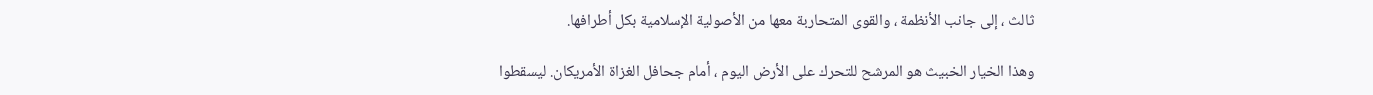ثالث ، إلى جانب الأنظمة ، والقوى المتحاربة معها من الأصولية الإسلامية بكل أطرافها.

وهذا الخيار الخبيث هو المرشح للتحرك على الأرض اليوم ، أمام جحافل الغزاة الأمريكان. ليسقطوا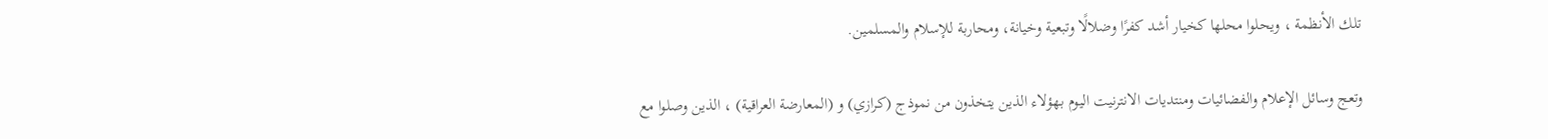تلك الأنظمة ، ويحلوا محلها كخيار أشد كفرًا وضلالًا وتبعية وخيانة، ومحاربة للإسلام والمسلمين.

وتعج وسائل الإعلام والفضائيات ومنتديات الانترنيت اليوم بهؤلاء الذين يتخذون من نموذج (كرازي) و (المعارضة العراقية) ، الذين وصلوا مع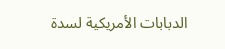الدبابات الأمريكية لسدة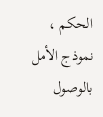الحكم ، نموذج الأمل بالوصول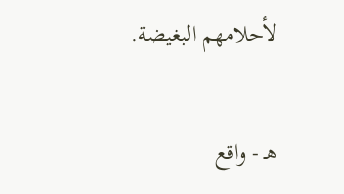لأحلامهم البغيضة.

هـ - واقع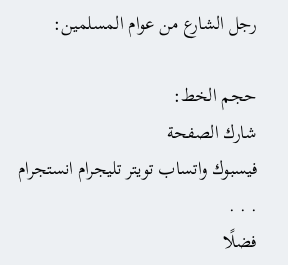رجل الشارع من عوام المسلمين:

حجم الخط:
شارك الصفحة
فيسبوك واتساب تويتر تليجرام انستجرام
. . .
فضلًا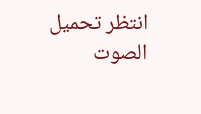انتظر تحميل الصوت